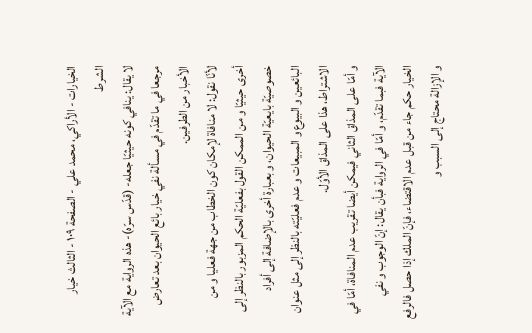الخيارات - الأراكي، محمد علي - الصفحة ١٠٩ - الثالث خيار الشرط
لا يقال: ينافي كونه حيثيّا جعله- (قدّس سرّه)- هذه الرواية مع الآية مرجعا في ما تقدّم في مسألة نفي خيار بائع الحيوان بعد تعارض الأخبار من الطرفين.
لأنّا نقول: لا منافاة لإمكان كون الخطاب من جهة فعليا و من أخرى حيثيّا و من الممكن القول بفعليّة الحكم المزبور بالنظر إلى خصوصيّة بايعيّة الحيوان، و بعبارة أخرى بالإضافة إلى أفراد البائعين و البيوع و المبيعات و عدم فعليّته بالنظر إلى مثل عنوان الاشتراط، هذا على المذاق الأوّل.
و أمّا على المذاق الثاني فيمكن أيضا تقريب عدم المنافاة، أمّا في الآية فبما تقدّم، و أمّا في الرواية فبأن يقال: إنّ الوجوب و نفي الخيار حكم جاء من قبل عدم الاقتضاء، فإنّ الملك إذا حصل فالرفع و الإزالة محتاج إلى السبب و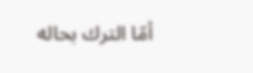أمّا الترك بحاله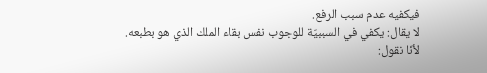فيكفيه عدم سبب الرفع.
لا يقال: يكفي في السببيّة للوجوب نفس بقاء الملك الذي هو بطبعه.
لأنّا نقول: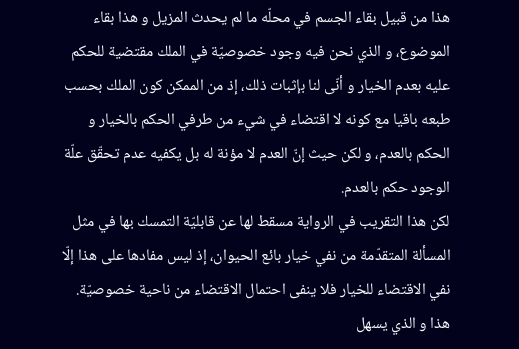هذا من قبيل بقاء الجسم في محلّه ما لم يحدث المزيل و هذا بقاء الموضوع، و الذي نحن فيه وجود خصوصيّة في الملك مقتضية للحكم عليه بعدم الخيار و أنّى لنا بإثبات ذلك، إذ من الممكن كون الملك بحسب طبعه باقيا مع كونه لا اقتضاء في شيء من طرفي الحكم بالخيار و الحكم بالعدم، و لكن حيث إنّ العدم لا مؤنة له بل يكفيه عدم تحقّق علّة الوجود حكم بالعدم.
لكن هذا التقريب في الرواية مسقط لها عن قابليّة التمسك بها في مثل المسألة المتقدّمة من نفي خيار بائع الحيوان، إذ ليس مفادها على هذا إلّا نفي الاقتضاء للخيار فلا ينفى احتمال الاقتضاء من ناحية خصوصيّة.
هذا و الذي يسهل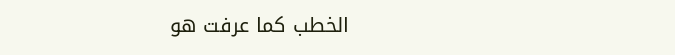الخطب كما عرفت هو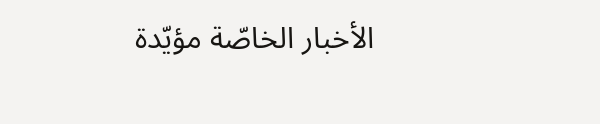الأخبار الخاصّة مؤيّدة